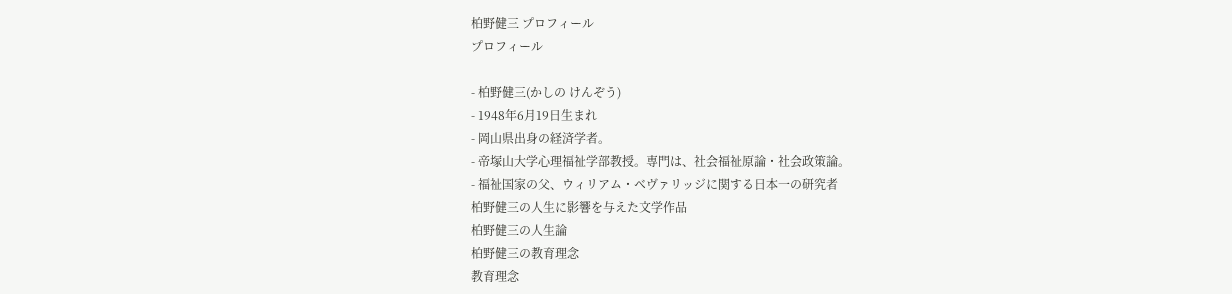柏野健三 プロフィール
プロフィール

- 柏野健三(かしの けんぞう)
- 1948年6月19日生まれ
- 岡山県出身の経済学者。
- 帝塚山大学心理福祉学部教授。専門は、社会福祉原論・社会政策論。
- 福祉国家の父、ウィリアム・ベヴァリッジに関する日本一の研究者
柏野健三の人生に影響を与えた文学作品
柏野健三の人生論
柏野健三の教育理念
教育理念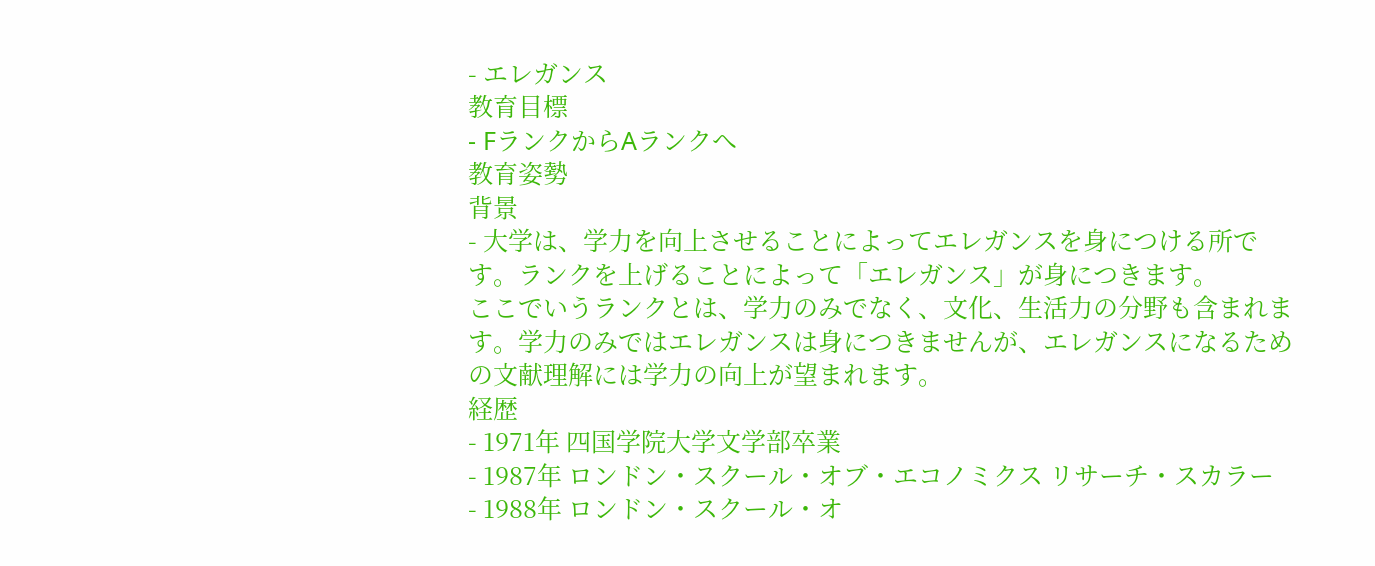- エレガンス
教育目標
- FランクからAランクへ
教育姿勢
背景
- 大学は、学力を向上させることによってエレガンスを身につける所です。ランクを上げることによって「エレガンス」が身につきます。
ここでいうランクとは、学力のみでなく、文化、生活力の分野も含まれます。学力のみではエレガンスは身につきませんが、エレガンスになるための文献理解には学力の向上が望まれます。
経歴
- 1971年 四国学院大学文学部卒業
- 1987年 ロンドン・スクール・オブ・エコノミクス リサーチ・スカラー
- 1988年 ロンドン・スクール・オ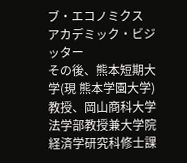ブ・エコノミクス アカデミック・ビジッター
その後、熊本短期大学(現 熊本学園大学)教授、岡山商科大学法学部教授兼大学院経済学研究科修士課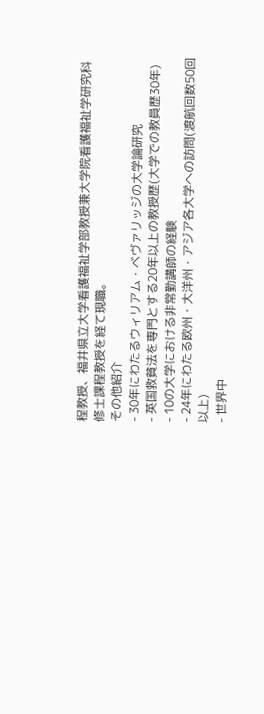程教授、福井県立大学看護福祉学部教授兼大学院看護福祉学研究科修士課程教授を経て現職。
その他紹介
- 30年にわたるウィリアム・ベヴァリッジの大学論研究
- 英国救貧法を専門とする20年以上の教授歴(大学での教員歴30年)
- 10の大学における非常勤講師の経験
- 24年にわたる欧州・大洋州・アジア各大学への訪問(渡航回数50回以上)
- 世界中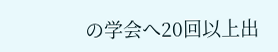の学会へ20回以上出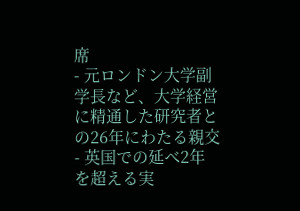席
- 元ロンドン大学副学長など、大学経営に精通した研究者との26年にわたる親交
- 英国での延べ2年を超える実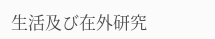生活及び在外研究